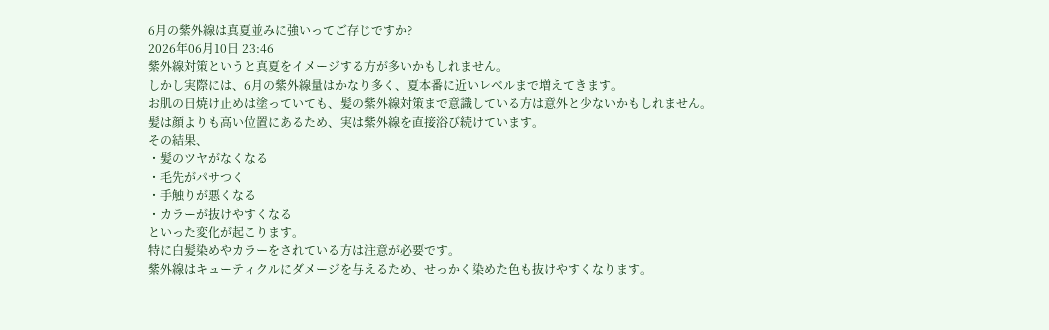6月の紫外線は真夏並みに強いってご存じですか?
2026年06月10日 23:46
紫外線対策というと真夏をイメージする方が多いかもしれません。
しかし実際には、6月の紫外線量はかなり多く、夏本番に近いレベルまで増えてきます。
お肌の日焼け止めは塗っていても、髪の紫外線対策まで意識している方は意外と少ないかもしれません。
髪は顔よりも高い位置にあるため、実は紫外線を直接浴び続けています。
その結果、
・髪のツヤがなくなる
・毛先がパサつく
・手触りが悪くなる
・カラーが抜けやすくなる
といった変化が起こります。
特に白髪染めやカラーをされている方は注意が必要です。
紫外線はキューティクルにダメージを与えるため、せっかく染めた色も抜けやすくなります。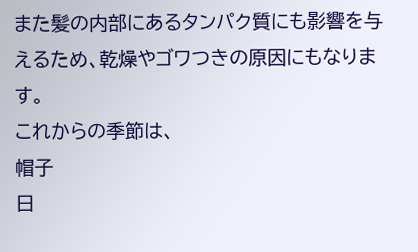また髪の内部にあるタンパク質にも影響を与えるため、乾燥やゴワつきの原因にもなります。
これからの季節は、
帽子
日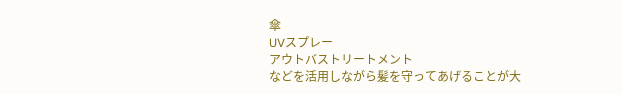傘
UVスプレー
アウトバストリートメント
などを活用しながら髪を守ってあげることが大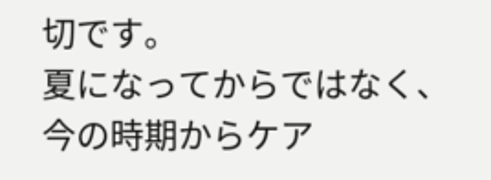切です。
夏になってからではなく、今の時期からケア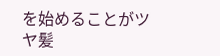を始めることがツヤ髪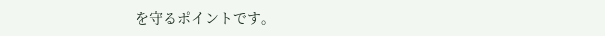を守るポイントです。